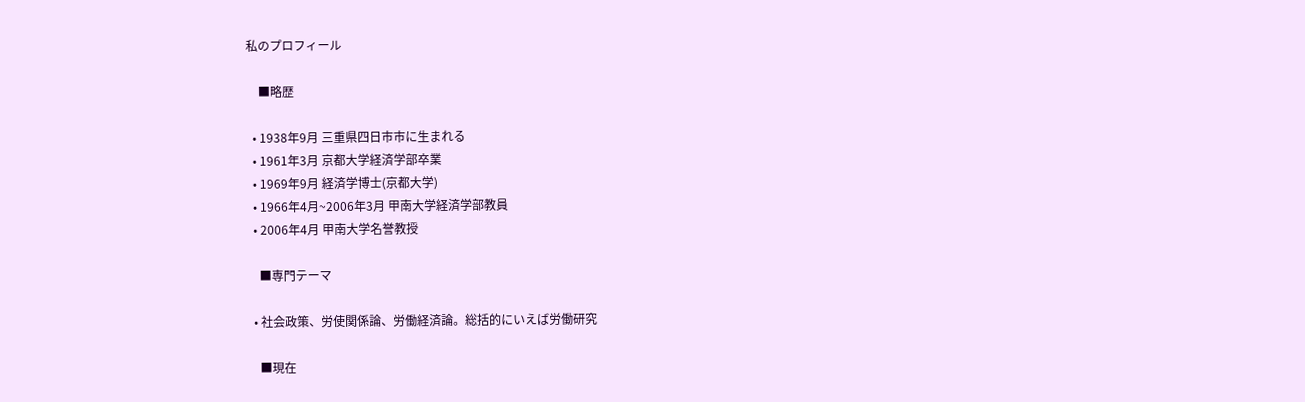私のプロフィール

    ■略歴

  • 1938年9月 三重県四日市市に生まれる
  • 1961年3月 京都大学経済学部卒業
  • 1969年9月 経済学博士(京都大学)
  • 1966年4月~2006年3月 甲南大学経済学部教員
  • 2006年4月 甲南大学名誉教授

    ■専門テーマ

  • 社会政策、労使関係論、労働経済論。総括的にいえば労働研究

    ■現在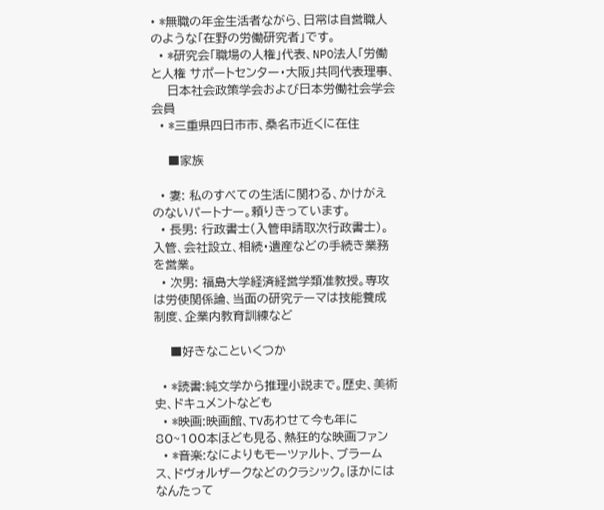• *無職の年金生活者ながら、日常は自営職人のような「在野の労働研究者」です。
  • *研究会「職場の人権」代表、NPO法人「労働と人権 サポートセンター・大阪」共同代表理事、
    日本社会政策学会および日本労働社会学会会員
  • *三重県四日市市、桑名市近くに在住

    ■家族

  • 妻: 私のすべての生活に関わる、かけがえのないパートナー。頼りきっています。
  • 長男: 行政書士(入管申請取次行政書士)。入管、会社設立、相続・遺産などの手続き業務を営業。
  • 次男: 福島大学経済経営学類准教授。専攻は労使関係論、当面の研究テーマは技能養成制度、企業内教育訓練など

    ■好きなこといくつか

  • *読書:純文学から推理小説まで。歴史、美術史、ドキュメントなども
  • *映画:映画館、TVあわせて今も年に80~100本ほども見る、熱狂的な映画ファン
  • *音楽:なによりもモーツァルト、ブラームス、ドヴォルザークなどのクラシック。ほかにはなんたって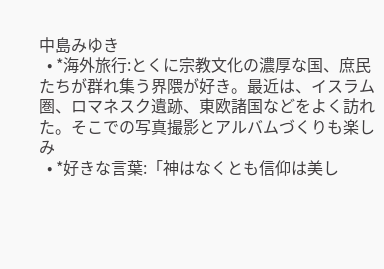中島みゆき
  • *海外旅行:とくに宗教文化の濃厚な国、庶民たちが群れ集う界隈が好き。最近は、イスラム圏、ロマネスク遺跡、東欧諸国などをよく訪れた。そこでの写真撮影とアルバムづくりも楽しみ
  • *好きな言葉:「神はなくとも信仰は美し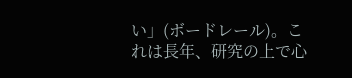い」(ボードレール)。これは長年、研究の上で心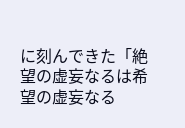に刻んできた「絶望の虚妄なるは希望の虚妄なる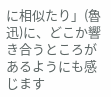に相似たり」(魯迅)に、どこか響き合うところがあるようにも感じます